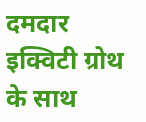दमदार इक्विटी ग्रोथ के साथ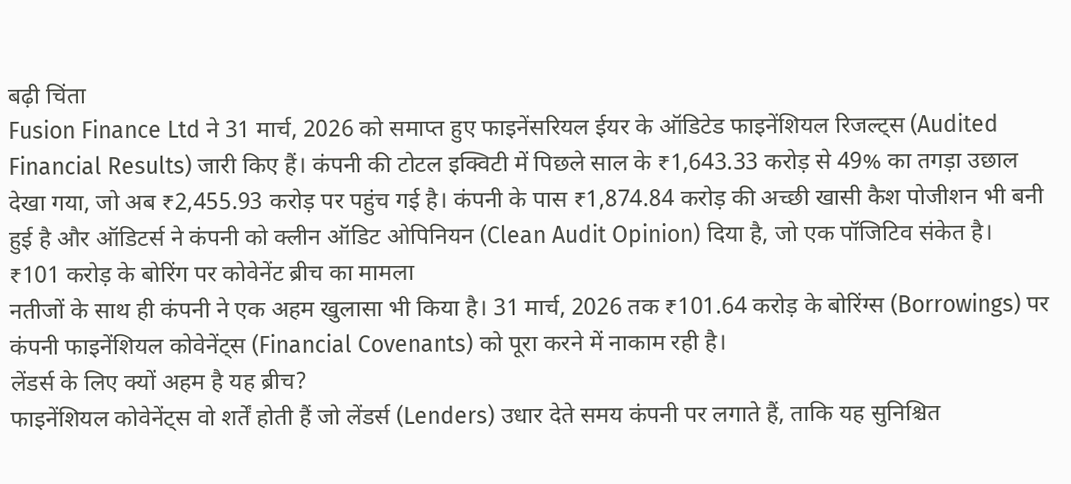बढ़ी चिंता
Fusion Finance Ltd ने 31 मार्च, 2026 को समाप्त हुए फाइनेंसरियल ईयर के ऑडिटेड फाइनेंशियल रिजल्ट्स (Audited Financial Results) जारी किए हैं। कंपनी की टोटल इक्विटी में पिछले साल के ₹1,643.33 करोड़ से 49% का तगड़ा उछाल देखा गया, जो अब ₹2,455.93 करोड़ पर पहुंच गई है। कंपनी के पास ₹1,874.84 करोड़ की अच्छी खासी कैश पोजीशन भी बनी हुई है और ऑडिटर्स ने कंपनी को क्लीन ऑडिट ओपिनियन (Clean Audit Opinion) दिया है, जो एक पॉजिटिव संकेत है।
₹101 करोड़ के बोरिंग पर कोवेनेंट ब्रीच का मामला
नतीजों के साथ ही कंपनी ने एक अहम खुलासा भी किया है। 31 मार्च, 2026 तक ₹101.64 करोड़ के बोरिंग्स (Borrowings) पर कंपनी फाइनेंशियल कोवेनेंट्स (Financial Covenants) को पूरा करने में नाकाम रही है।
लेंडर्स के लिए क्यों अहम है यह ब्रीच?
फाइनेंशियल कोवेनेंट्स वो शर्तें होती हैं जो लेंडर्स (Lenders) उधार देते समय कंपनी पर लगाते हैं, ताकि यह सुनिश्चित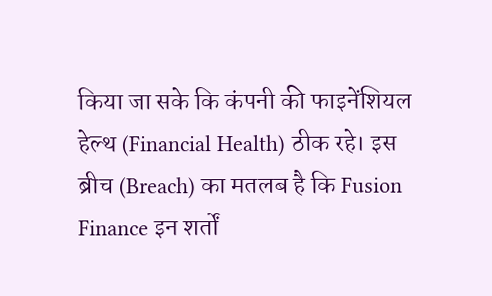किया जा सके कि कंपनी की फाइनेंशियल हेल्थ (Financial Health) ठीक रहे। इस ब्रीच (Breach) का मतलब है कि Fusion Finance इन शर्तों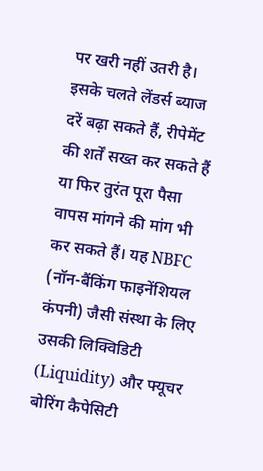पर खरी नहीं उतरी है। इसके चलते लेंडर्स ब्याज दरें बढ़ा सकते हैं, रीपेमेंट की शर्तें सख्त कर सकते हैं या फिर तुरंत पूरा पैसा वापस मांगने की मांग भी कर सकते हैं। यह NBFC (नॉन-बैंकिंग फाइनेंशियल कंपनी) जैसी संस्था के लिए उसकी लिक्विडिटी (Liquidity) और फ्यूचर बोरिंग कैपेसिटी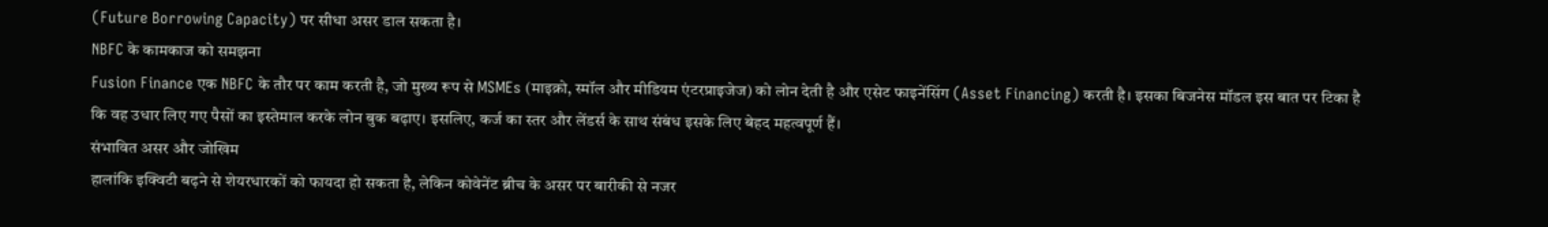(Future Borrowing Capacity) पर सीधा असर डाल सकता है।
NBFC के कामकाज को समझना
Fusion Finance एक NBFC के तौर पर काम करती है, जो मुख्य रूप से MSMEs (माइक्रो, स्मॉल और मीडियम एंटरप्राइजेज) को लोन देती है और एसेट फाइनेंसिंग (Asset Financing) करती है। इसका बिजनेस मॉडल इस बात पर टिका है कि वह उधार लिए गए पैसों का इस्तेमाल करके लोन बुक बढ़ाए। इसलिए, कर्ज का स्तर और लेंडर्स के साथ संबंध इसके लिए बेहद महत्वपूर्ण हैं।
संभावित असर और जोखिम
हालांकि इक्विटी बढ़ने से शेयरधारकों को फायदा हो सकता है, लेकिन कोवेनेंट ब्रीच के असर पर बारीकी से नजर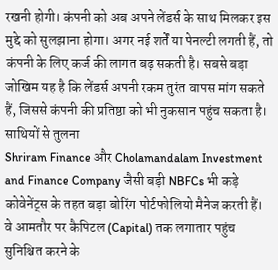रखनी होगी। कंपनी को अब अपने लेंडर्स के साथ मिलकर इस मुद्दे को सुलझाना होगा। अगर नई शर्तें या पेनल्टी लगती हैं, तो कंपनी के लिए कर्ज की लागत बढ़ सकती है। सबसे बड़ा जोखिम यह है कि लेंडर्स अपनी रकम तुरंत वापस मांग सकते हैं, जिससे कंपनी की प्रतिष्ठा को भी नुकसान पहुंच सकता है।
साथियों से तुलना
Shriram Finance और Cholamandalam Investment and Finance Company जैसी बड़ी NBFCs भी कड़े कोवेनेंट्स के तहत बड़ा बोरिंग पोर्टफोलियो मैनेज करती हैं। वे आमतौर पर कैपिटल (Capital) तक लगातार पहुंच सुनिश्चित करने के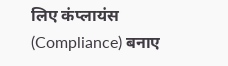लिए कंप्लायंस (Compliance) बनाए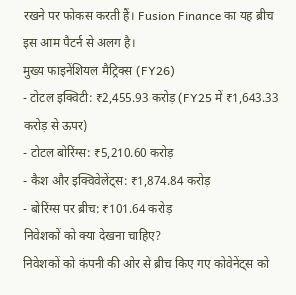रखने पर फोकस करती हैं। Fusion Finance का यह ब्रीच इस आम पैटर्न से अलग है।
मुख्य फाइनेंशियल मैट्रिक्स (FY26)
- टोटल इक्विटी: ₹2,455.93 करोड़ (FY25 में ₹1,643.33 करोड़ से ऊपर)
- टोटल बोरिंग्स: ₹5,210.60 करोड़
- कैश और इक्विवेलेंट्स: ₹1,874.84 करोड़
- बोरिंग्स पर ब्रीच: ₹101.64 करोड़
निवेशकों को क्या देखना चाहिए?
निवेशकों को कंपनी की ओर से ब्रीच किए गए कोवेनेंट्स को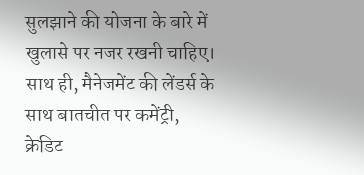सुलझाने की योजना के बारे में खुलासे पर नजर रखनी चाहिए। साथ ही, मैनेजमेंट की लेंडर्स के साथ बातचीत पर कमेंट्री, क्रेडिट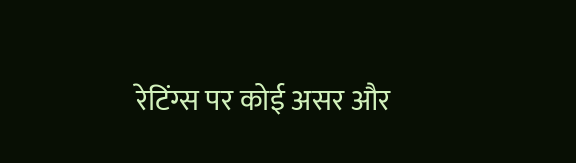रेटिंग्स पर कोई असर और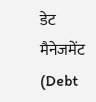डेट मैनेजमेंट (Debt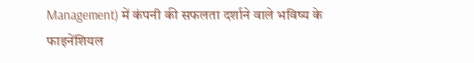Management) में कंपनी की सफलता दर्शाने वाले भविष्य के फाइनेंशियल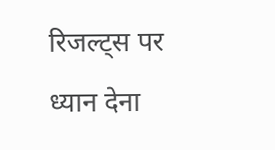रिजल्ट्स पर ध्यान देना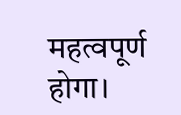महत्वपूर्ण होगा।